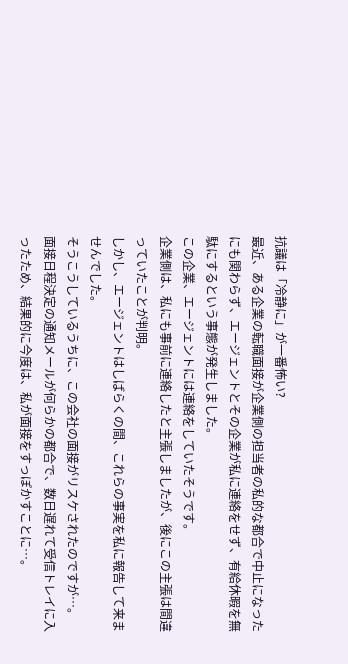抗議は「冷静に」が一番怖い?
最近、ある企業の転職面接が企業側の担当者の私的な都合で中止になったにも関わらず、エージェントとその企業が私に連絡をせず、有給休暇を無駄にするという事態が発生しました。
この企業、エージェントには連絡をしていたそうです。
企業側は、私にも事前に連絡したと主張しましたが、後にこの主張は間違っていたことが判明。
しかし、エージェントはしばらくの間、これらの事実を私に報告して来ませんでした。
そうこうしているうちに、この会社の面接がリスケされたのですが…。
面接日程決定の通知メールが何らかの都合で、数日遅れて受信トレイに入ったため、結果的に今度は、私が面接をすっぽかすことに…。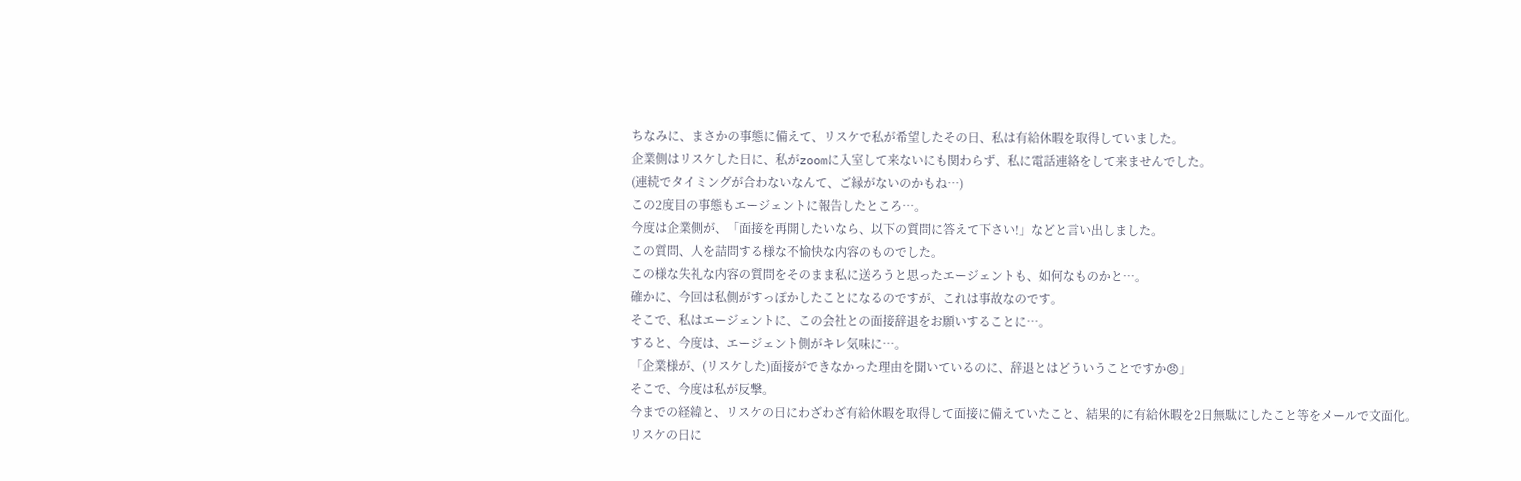ちなみに、まさかの事態に備えて、リスケで私が希望したその日、私は有給休暇を取得していました。
企業側はリスケした日に、私がzoomに入室して来ないにも関わらず、私に電話連絡をして来ませんでした。
(連続でタイミングが合わないなんて、ご縁がないのかもね…)
この2度目の事態もエージェントに報告したところ…。
今度は企業側が、「面接を再開したいなら、以下の質問に答えて下さい!」などと言い出しました。
この質問、人を詰問する様な不愉快な内容のものでした。
この様な失礼な内容の質問をそのまま私に送ろうと思ったエージェントも、如何なものかと…。
確かに、今回は私側がすっぽかしたことになるのですが、これは事故なのです。
そこで、私はエージェントに、この会社との面接辞退をお願いすることに…。
すると、今度は、エージェント側がキレ気味に…。
「企業様が、(リスケした)面接ができなかった理由を聞いているのに、辞退とはどういうことですか😠」
そこで、今度は私が反撃。
今までの経緯と、リスケの日にわざわざ有給休暇を取得して面接に備えていたこと、結果的に有給休暇を2日無駄にしたこと等をメールで文面化。
リスケの日に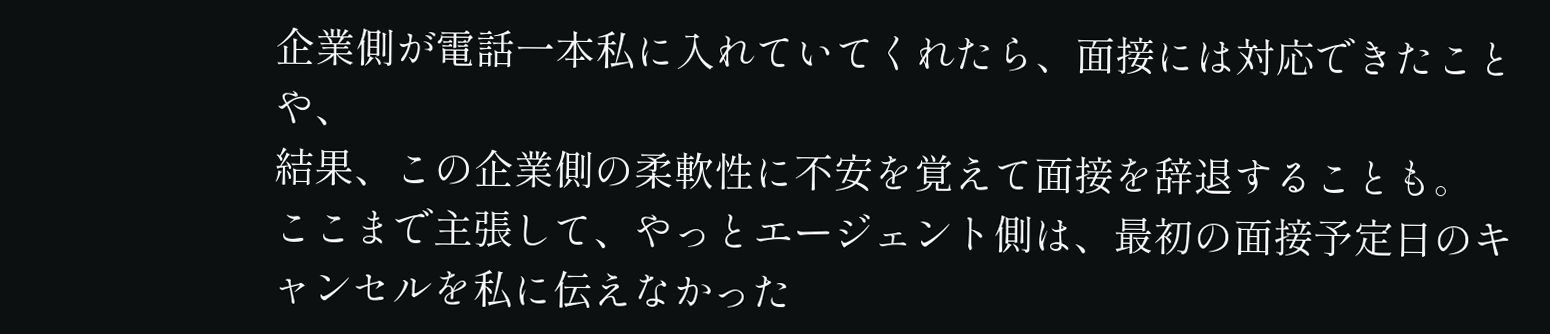企業側が電話一本私に入れていてくれたら、面接には対応できたことや、
結果、この企業側の柔軟性に不安を覚えて面接を辞退することも。
ここまで主張して、やっとエージェント側は、最初の面接予定日のキャンセルを私に伝えなかった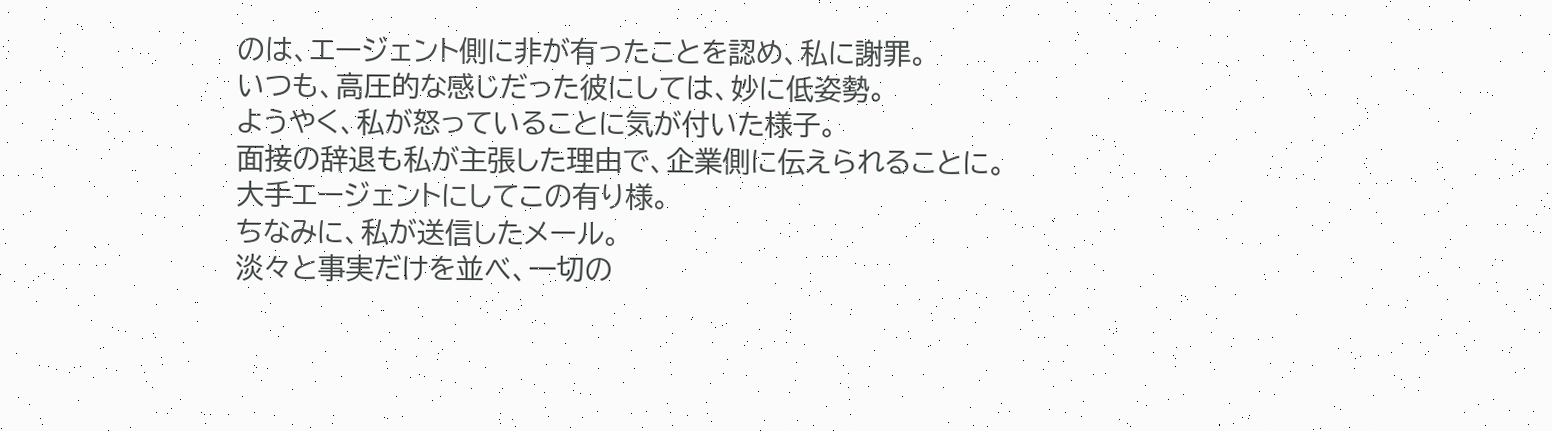のは、エージェント側に非が有ったことを認め、私に謝罪。
いつも、高圧的な感じだった彼にしては、妙に低姿勢。
ようやく、私が怒っていることに気が付いた様子。
面接の辞退も私が主張した理由で、企業側に伝えられることに。
大手エージェントにしてこの有り様。
ちなみに、私が送信したメール。
淡々と事実だけを並べ、一切の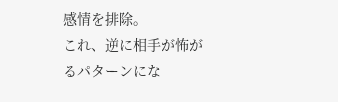感情を排除。
これ、逆に相手が怖がるパターンにな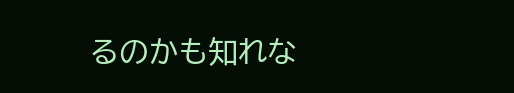るのかも知れな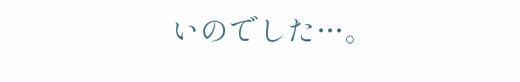いのでした…。